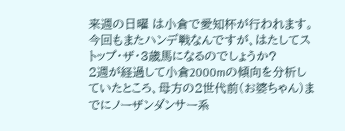来週の日曜 は小倉で愛知杯が行われます。
今回もまたハンデ戦なんですが、はたしてストップ・ザ・3歳馬になるのでしょうか?
2週が経過して小倉2000mの傾向を分析していたところ、母方の2世代前(お婆ちゃん)までにノーザンダンサー系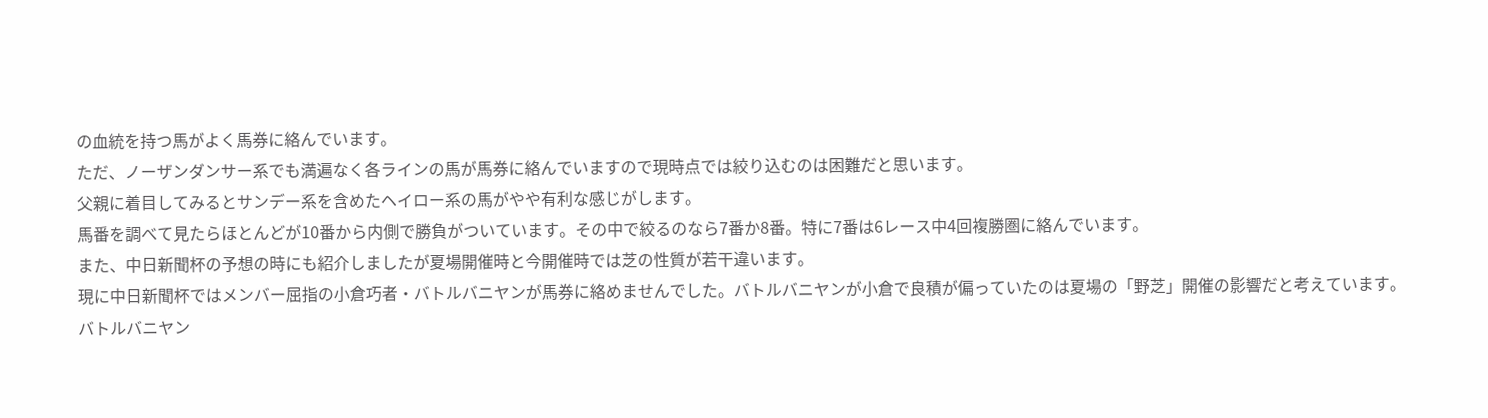の血統を持つ馬がよく馬券に絡んでいます。
ただ、ノーザンダンサー系でも満遍なく各ラインの馬が馬券に絡んでいますので現時点では絞り込むのは困難だと思います。
父親に着目してみるとサンデー系を含めたヘイロー系の馬がやや有利な感じがします。
馬番を調べて見たらほとんどが10番から内側で勝負がついています。その中で絞るのなら7番か8番。特に7番は6レース中4回複勝圏に絡んでいます。
また、中日新聞杯の予想の時にも紹介しましたが夏場開催時と今開催時では芝の性質が若干違います。
現に中日新聞杯ではメンバー屈指の小倉巧者・バトルバニヤンが馬券に絡めませんでした。バトルバニヤンが小倉で良積が偏っていたのは夏場の「野芝」開催の影響だと考えています。
バトルバニヤン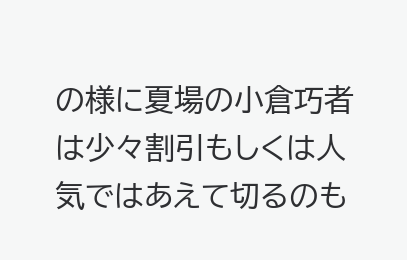の様に夏場の小倉巧者は少々割引もしくは人気ではあえて切るのも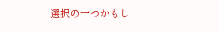選択の一つかもし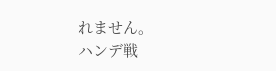れません。
ハンデ戦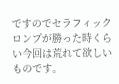ですのでセラフィックロンプが勝った時くらい今回は荒れて欲しいものです。